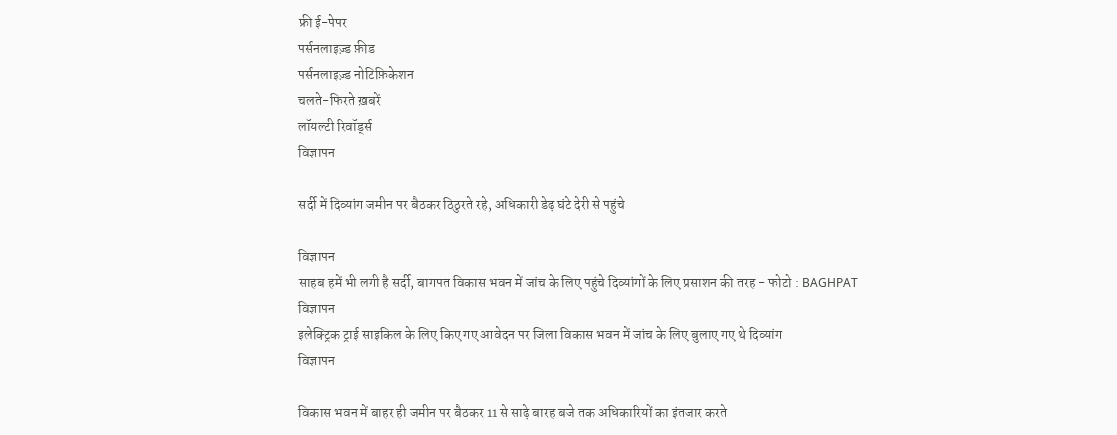फ्री ई-पेपर
पर्सनलाइज़्ड फ़ीड
पर्सनलाइज़्ड नोटिफ़िकेशन
चलते-फिरते ख़बरें
लॉयल्टी रिवॉर्ड्स
विज्ञापन

सर्दी में दिव्यांग जमीन पर बैठकर ठिठुरते रहे, अधिकारी डेढ़ घंटे देरी से पहुंचे

विज्ञापन
साहब हमें भी लगी है सर्दी, बागपत विकास भवन में जांच के लिए पहुंचे दिव्यांगों के लिए प्रसाशन की तरह - फोटो : BAGHPAT
विज्ञापन
इलेक्ट्रिक ट्राई साइकिल के लिए किए गए आवेदन पर जिला विकास भवन में जांच के लिए बुलाए गए थे दिव्यांग
विज्ञापन

विकास भवन में बाहर ही जमीन पर बैठकर 11 से साढ़े बारह बजे तक अधिकारियों का इंतजार करते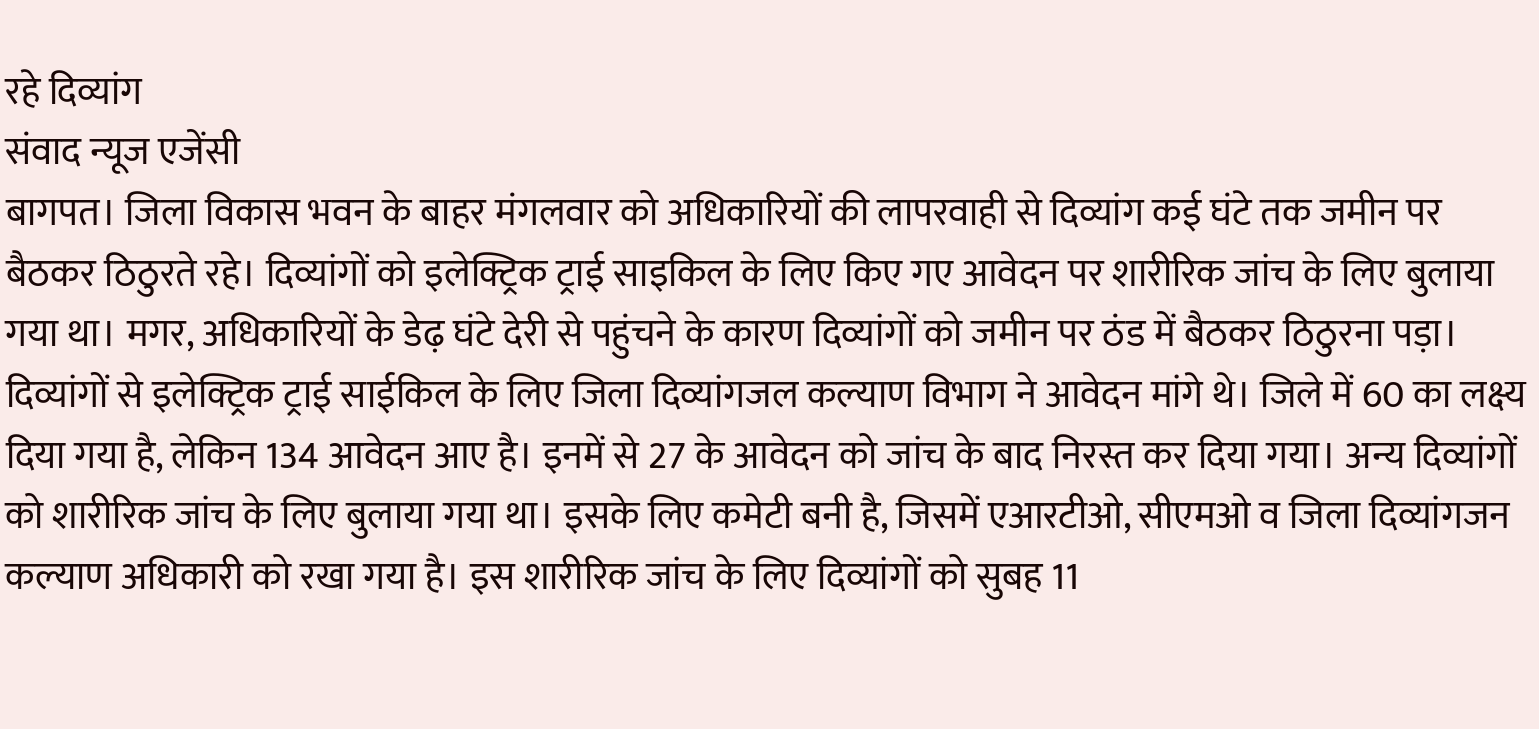रहे दिव्यांग
संवाद न्यूज एजेंसी
बागपत। जिला विकास भवन के बाहर मंगलवार को अधिकारियों की लापरवाही से दिव्यांग कई घंटे तक जमीन पर बैठकर ठिठुरते रहे। दिव्यांगों को इलेक्ट्रिक ट्राई साइकिल के लिए किए गए आवेदन पर शारीरिक जांच के लिए बुलाया गया था। मगर, अधिकारियों के डेढ़ घंटे देरी से पहुंचने के कारण दिव्यांगों को जमीन पर ठंड में बैठकर ठिठुरना पड़ा।
दिव्यांगों से इलेक्ट्रिक ट्राई साईकिल के लिए जिला दिव्यांगजल कल्याण विभाग ने आवेदन मांगे थे। जिले में 60 का लक्ष्य दिया गया है, लेकिन 134 आवेदन आए है। इनमें से 27 के आवेदन को जांच के बाद निरस्त कर दिया गया। अन्य दिव्यांगों को शारीरिक जांच के लिए बुलाया गया था। इसके लिए कमेटी बनी है, जिसमें एआरटीओ, सीएमओ व जिला दिव्यांगजन कल्याण अधिकारी को रखा गया है। इस शारीरिक जांच के लिए दिव्यांगों को सुबह 11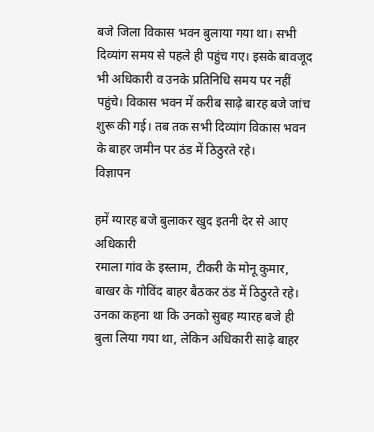बजे जिला विकास भवन बुलाया गया था। सभी दिव्यांग समय से पहले ही पहुंच गए। इसके बावजूद भी अधिकारी व उनके प्रतिनिधि समय पर नहीं पहुंचे। विकास भवन में करीब साढ़े बारह बजे जांच शुरू की गई। तब तक सभी दिव्यांग विकास भवन के बाहर जमीन पर ठंड में ठिठुरते रहे।
विज्ञापन

हमें ग्यारह बजे बुलाकर खुद इतनी देर से आए अधिकारी
रमाला गांव के इस्लाम, टीकरी के मोनू कुमार, बाखर के गोविंद बाहर बैठकर ठंड में ठिठुरते रहे। उनका कहना था कि उनको सुबह ग्यारह बजे ही बुला लिया गया था, लेकिन अधिकारी साढ़े बाहर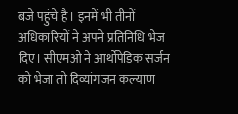बजे पहुंचे है। इनमें भी तीनों अधिकारियों ने अपने प्रतिनिधि भेज दिए। सीएमओ ने आर्थोपेडिक सर्जन को भेजा तो दिव्यांगजन कल्याण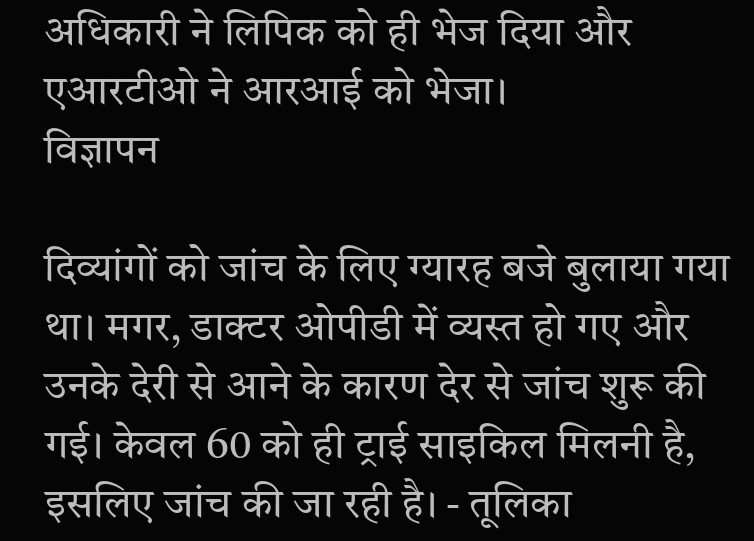अधिकारी ने लिपिक को ही भेज दिया और एआरटीओ ने आरआई को भेजा।
विज्ञापन

दिव्यांगों को जांच के लिए ग्यारह बजे बुलाया गया था। मगर, डाक्टर ओपीडी में व्यस्त हो गए और उनके देरी से आने के कारण देर से जांच शुरू की गई। केवल 60 को ही ट्राई साइकिल मिलनी है, इसलिए जांच की जा रही है। - तूलिका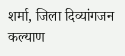शर्मा, जिला दिव्यांगजन कल्याण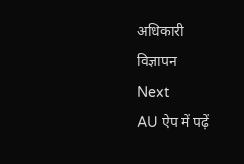अधिकारी
विज्ञापन
Next
AU ऐप में पढ़ें